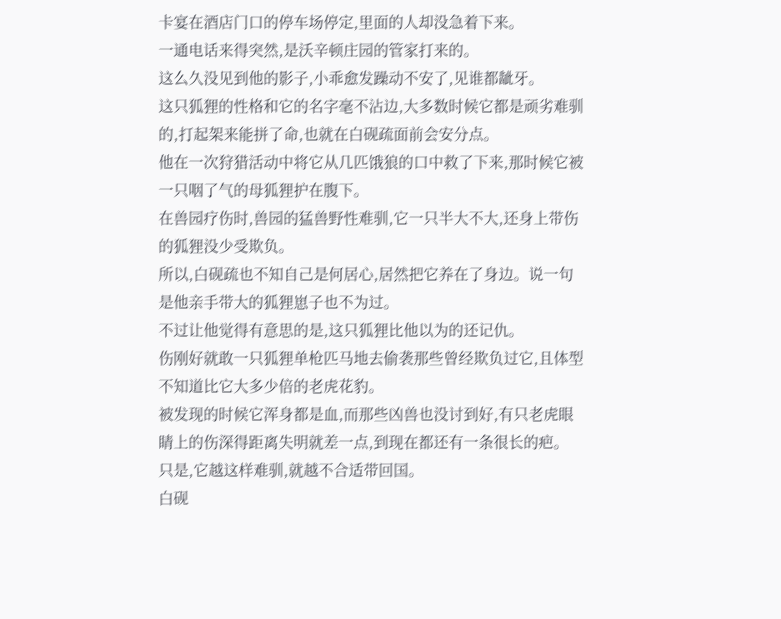卡宴在酒店门口的停车场停定,里面的人却没急着下来。
一通电话来得突然,是沃辛顿庄园的管家打来的。
这么久没见到他的影子,小乖愈发躁动不安了,见谁都龇牙。
这只狐狸的性格和它的名字毫不沾边,大多数时候它都是顽劣难驯的,打起架来能拼了命,也就在白砚疏面前会安分点。
他在一次狩猎活动中将它从几匹饿狼的口中救了下来,那时候它被一只咽了气的母狐狸护在腹下。
在兽园疗伤时,兽园的猛兽野性难驯,它一只半大不大,还身上带伤的狐狸没少受欺负。
所以,白砚疏也不知自己是何居心,居然把它养在了身边。说一句是他亲手带大的狐狸崽子也不为过。
不过让他觉得有意思的是,这只狐狸比他以为的还记仇。
伤刚好就敢一只狐狸单枪匹马地去偷袭那些曾经欺负过它,且体型不知道比它大多少倍的老虎花豹。
被发现的时候它浑身都是血,而那些凶兽也没讨到好,有只老虎眼睛上的伤深得距离失明就差一点,到现在都还有一条很长的疤。
只是,它越这样难驯,就越不合适带回国。
白砚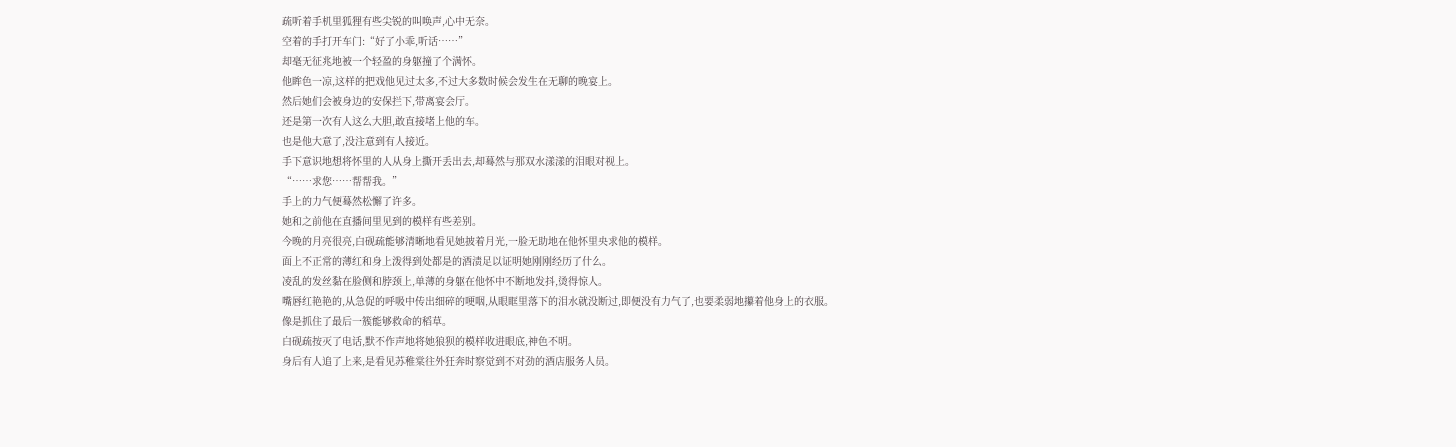疏听着手机里狐狸有些尖锐的叫唤声,心中无奈。
空着的手打开车门:“好了小乖,听话……”
却毫无征兆地被一个轻盈的身躯撞了个满怀。
他眸色一凉,这样的把戏他见过太多,不过大多数时候会发生在无聊的晚宴上。
然后她们会被身边的安保拦下,带离宴会厅。
还是第一次有人这么大胆,敢直接堵上他的车。
也是他大意了,没注意到有人接近。
手下意识地想将怀里的人从身上撕开丢出去,却蓦然与那双水漾漾的泪眼对视上。
“……求您……帮帮我。”
手上的力气便蓦然松懈了许多。
她和之前他在直播间里见到的模样有些差别。
今晚的月亮很亮,白砚疏能够清晰地看见她披着月光,一脸无助地在他怀里央求他的模样。
面上不正常的薄红和身上泼得到处都是的酒渍足以证明她刚刚经历了什么。
凌乱的发丝黏在脸侧和脖颈上,单薄的身躯在他怀中不断地发抖,烫得惊人。
嘴唇红艳艳的,从急促的呼吸中传出细碎的哽咽,从眼眶里落下的泪水就没断过,即便没有力气了,也要柔弱地攥着他身上的衣服。
像是抓住了最后一簇能够救命的稻草。
白砚疏按灭了电话,默不作声地将她狼狈的模样收进眼底,神色不明。
身后有人追了上来,是看见苏稚棠往外狂奔时察觉到不对劲的酒店服务人员。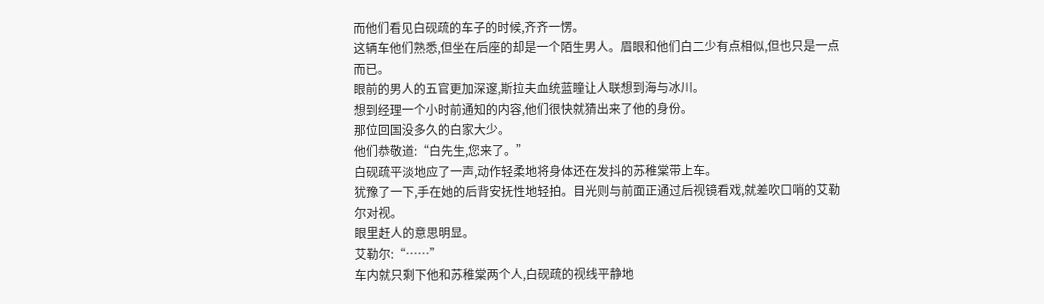而他们看见白砚疏的车子的时候,齐齐一愣。
这辆车他们熟悉,但坐在后座的却是一个陌生男人。眉眼和他们白二少有点相似,但也只是一点而已。
眼前的男人的五官更加深邃,斯拉夫血统蓝瞳让人联想到海与冰川。
想到经理一个小时前通知的内容,他们很快就猜出来了他的身份。
那位回国没多久的白家大少。
他们恭敬道:“白先生,您来了。”
白砚疏平淡地应了一声,动作轻柔地将身体还在发抖的苏稚棠带上车。
犹豫了一下,手在她的后背安抚性地轻拍。目光则与前面正通过后视镜看戏,就差吹口哨的艾勒尔对视。
眼里赶人的意思明显。
艾勒尔:“……”
车内就只剩下他和苏稚棠两个人,白砚疏的视线平静地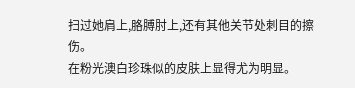扫过她肩上,胳膊肘上,还有其他关节处刺目的擦伤。
在粉光澳白珍珠似的皮肤上显得尤为明显。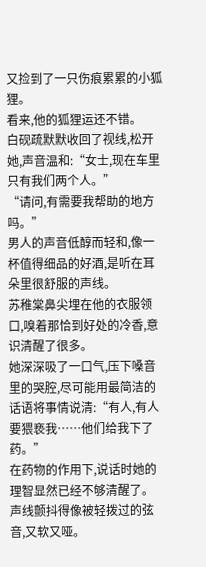又捡到了一只伤痕累累的小狐狸。
看来,他的狐狸运还不错。
白砚疏默默收回了视线,松开她,声音温和:“女士,现在车里只有我们两个人。”
“请问,有需要我帮助的地方吗。”
男人的声音低醇而轻和,像一杯值得细品的好酒,是听在耳朵里很舒服的声线。
苏稚棠鼻尖埋在他的衣服领口,嗅着那恰到好处的冷香,意识清醒了很多。
她深深吸了一口气,压下嗓音里的哭腔,尽可能用最简洁的话语将事情说清:“有人,有人要猥亵我……他们给我下了药。”
在药物的作用下,说话时她的理智显然已经不够清醒了。
声线颤抖得像被轻拨过的弦音,又软又哑。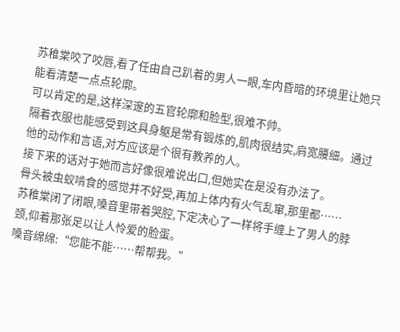苏稚棠咬了咬唇,看了任由自己趴着的男人一眼,车内昏暗的环境里让她只能看清楚一点点轮廓。
可以肯定的是,这样深邃的五官轮廓和脸型,很难不帅。
隔着衣服也能感受到这具身躯是常有锻炼的,肌肉很结实,肩宽腰细。通过他的动作和言语,对方应该是个很有教养的人。
接下来的话对于她而言好像很难说出口,但她实在是没有办法了。
骨头被虫蚁啃食的感觉并不好受,再加上体内有火气乱窜,那里都……
苏稚棠闭了闭眼,嗓音里带着哭腔,下定决心了一样将手缠上了男人的脖颈,仰着那张足以让人怜爱的脸蛋。
嗓音绵绵:“您能不能……帮帮我。”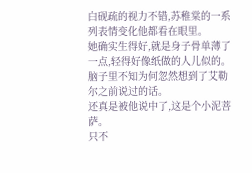白砚疏的视力不错,苏稚棠的一系列表情变化他都看在眼里。
她确实生得好,就是身子骨单薄了一点,轻得好像纸做的人儿似的。
脑子里不知为何忽然想到了艾勒尔之前说过的话。
还真是被他说中了,这是个小泥菩萨。
只不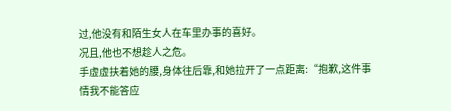过,他没有和陌生女人在车里办事的喜好。
况且,他也不想趁人之危。
手虚虚扶着她的腰,身体往后靠,和她拉开了一点距离:“抱歉,这件事情我不能答应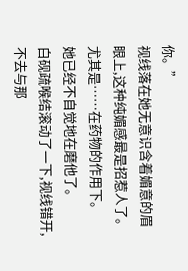你。”
视线落在她无意识含着媚意的眉眼上,这种纯媚感最是招惹人了。
尤其是……在药物的作用下。
她已经不自觉地在磨他了。
白砚疏喉结滚动了一下,视线错开,不去与那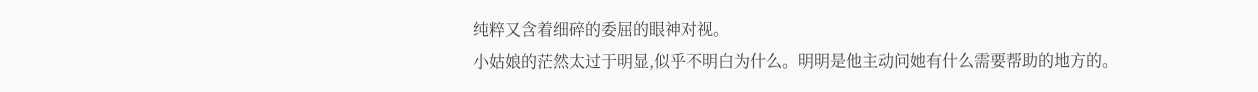纯粹又含着细碎的委屈的眼神对视。
小姑娘的茫然太过于明显,似乎不明白为什么。明明是他主动问她有什么需要帮助的地方的。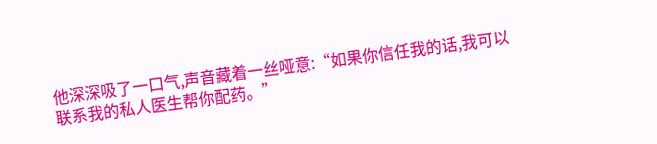他深深吸了一口气,声音藏着一丝哑意:“如果你信任我的话,我可以联系我的私人医生帮你配药。”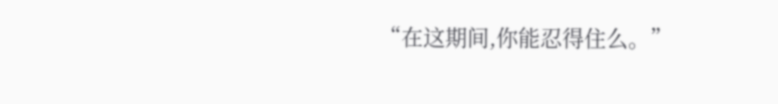“在这期间,你能忍得住么。”